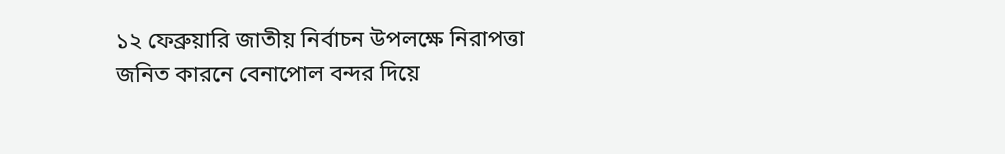১২ ফেব্রুয়ারি জাতীয় নির্বাচন উপলক্ষে নিরাপত্তা জনিত কারনে বেনাপোল বন্দর দিয়ে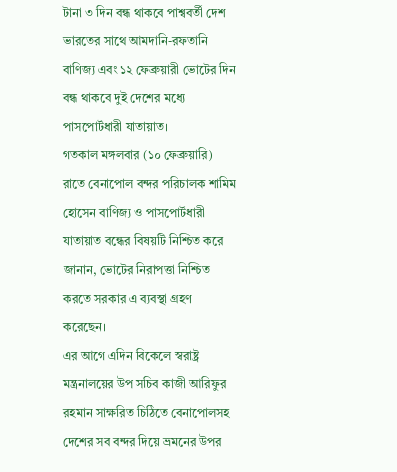টানা ৩ দিন বন্ধ থাকবে পাশ্ববর্তী দেশ ভারতের সাথে আমদানি-রফতানি বাণিজ্য এবং ১২ ফেব্রুয়ারী ভোটের দিন বন্ধ থাকবে দুই দেশের মধ্যে পাসপোর্টধারী যাতায়াত।
গতকাল মঙ্গলবার (১০ ফেব্রুয়ারি) রাতে বেনাপোল বন্দর পরিচালক শামিম হোসেন বাণিজ্য ও পাসপোর্টধারী যাতায়াত বন্ধের বিষয়টি নিশ্চিত করে জানান, ভোটের নিরাপত্তা নিশ্চিত করতে সরকার এ ব্যবস্থা গ্রহণ করেছেন।
এর আগে এদিন বিকেলে স্বরাষ্ট্র মন্ত্রনালয়ের উপ সচিব কাজী আরিফুর রহমান সাক্ষরিত চিঠিতে বেনাপোলসহ দেশের সব বন্দর দিয়ে ভ্রমনের উপর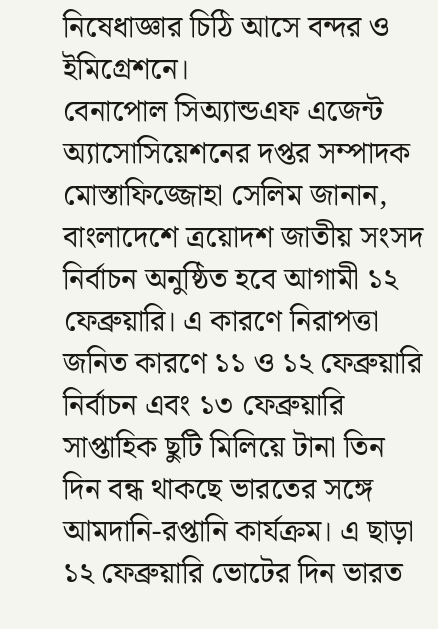নিষেধাজ্ঞার চিঠি আসে বন্দর ও ইমিগ্রেশনে।
বেনাপোল সিঅ্যান্ডএফ এজেন্ট অ্যাসোসিয়েশনের দপ্তর সম্পাদক মোস্তাফিজ্জোহা সেলিম জানান, বাংলাদেশে ত্রয়োদশ জাতীয় সংসদ নির্বাচন অনুষ্ঠিত হবে আগামী ১২ ফেব্রুয়ারি। এ কারণে নিরাপত্তা জনিত কারণে ১১ ও ১২ ফেব্রুয়ারি নির্বাচন এবং ১৩ ফেব্রুয়ারি সাপ্তাহিক ছুটি মিলিয়ে টানা তিন দিন বন্ধ থাকছে ভারতের সঙ্গে আমদানি-রপ্তানি কার্যক্রম। এ ছাড়া ১২ ফেব্রুয়ারি ভোটের দিন ভারত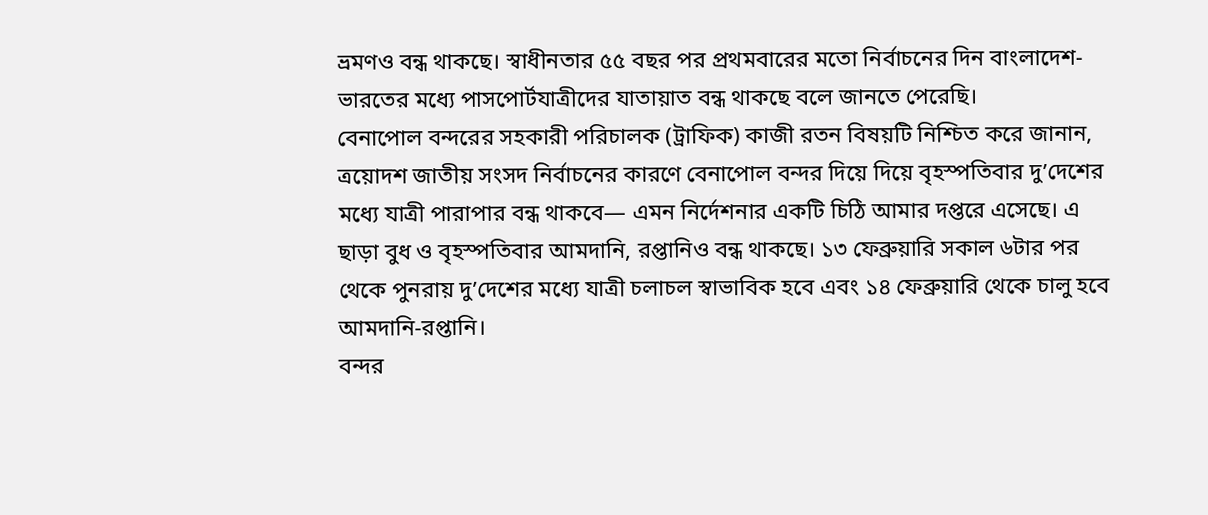ভ্রমণও বন্ধ থাকছে। স্বাধীনতার ৫৫ বছর পর প্রথমবারের মতো নির্বাচনের দিন বাংলাদেশ-ভারতের মধ্যে পাসপোর্টযাত্রীদের যাতায়াত বন্ধ থাকছে বলে জানতে পেরেছি।
বেনাপোল বন্দরের সহকারী পরিচালক (ট্রাফিক) কাজী রতন বিষয়টি নিশ্চিত করে জানান, ত্রয়োদশ জাতীয় সংসদ নির্বাচনের কারণে বেনাপোল বন্দর দিয়ে দিয়ে বৃহস্পতিবার দু’দেশের মধ্যে যাত্রী পারাপার বন্ধ থাকবে— এমন নির্দেশনার একটি চিঠি আমার দপ্তরে এসেছে। এ ছাড়া বুধ ও বৃহস্পতিবার আমদানি, রপ্তানিও বন্ধ থাকছে। ১৩ ফেব্রুয়ারি সকাল ৬টার পর থেকে পুনরায় দু’দেশের মধ্যে যাত্রী চলাচল স্বাভাবিক হবে এবং ১৪ ফেব্রুয়ারি থেকে চালু হবে আমদানি-রপ্তানি।
বন্দর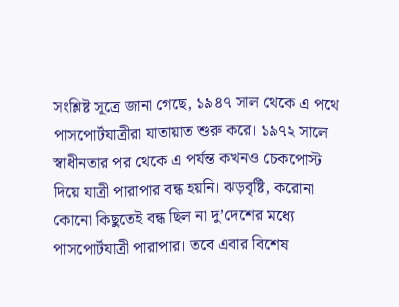সংশ্লিষ্ট সূত্রে জানা গেছে, ১৯৪৭ সাল থেকে এ পথে পাসপোর্টযাত্রীরা যাতায়াত শুরু করে। ১৯৭২ সালে স্বাধীনতার পর থেকে এ পর্যন্ত কখনও চেকপোস্ট দিয়ে যাত্রী পারাপার বন্ধ হয়নি। ঝড়বৃষ্টি, করোনা কোনো কিছুতেই বন্ধ ছিল না দু’দেশের মধ্যে পাসপোর্টযাত্রী পারাপার। তবে এবার বিশেষ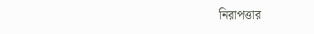নিরাপত্তার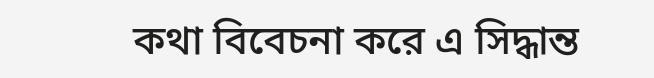কথা বিবেচনা করে এ সিদ্ধান্ত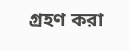গ্রহণ করা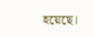হয়েছে।